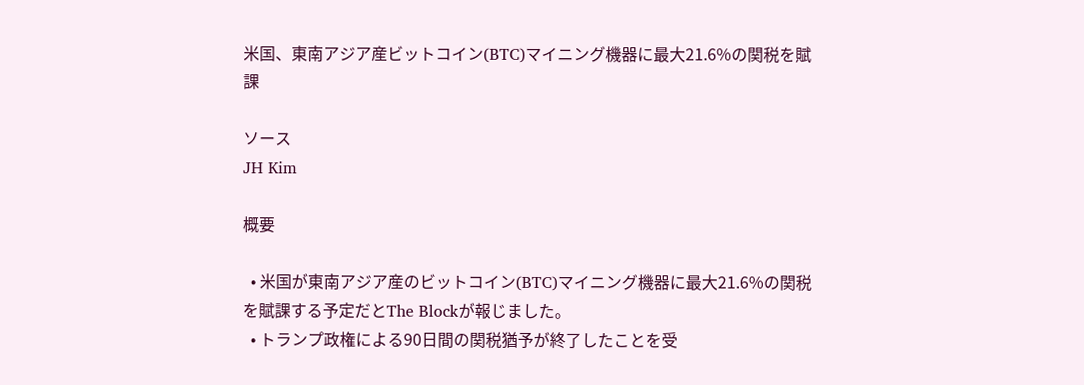米国、東南アジア産ビットコイン(BTC)マイニング機器に最大21.6%の関税を賦課

ソース
JH Kim

概要

  • 米国が東南アジア産のビットコイン(BTC)マイニング機器に最大21.6%の関税を賦課する予定だとThe Blockが報じました。
  • トランプ政権による90日間の関税猶予が終了したことを受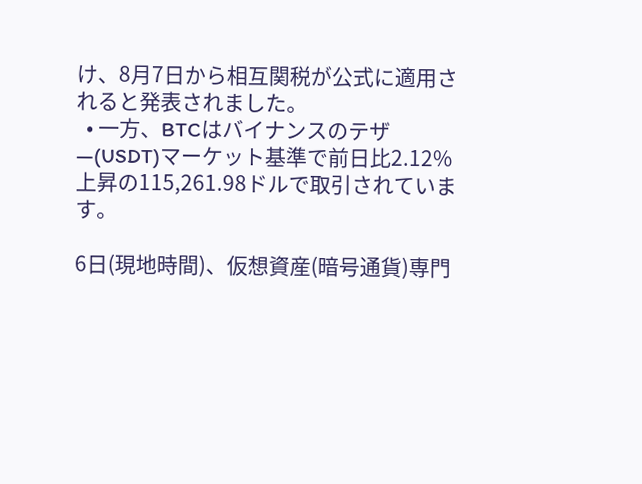け、8月7日から相互関税が公式に適用されると発表されました。
  • 一方、BTCはバイナンスのテザ―(USDT)マーケット基準で前日比2.12%上昇の115,261.98ドルで取引されています。

6日(現地時間)、仮想資産(暗号通貨)専門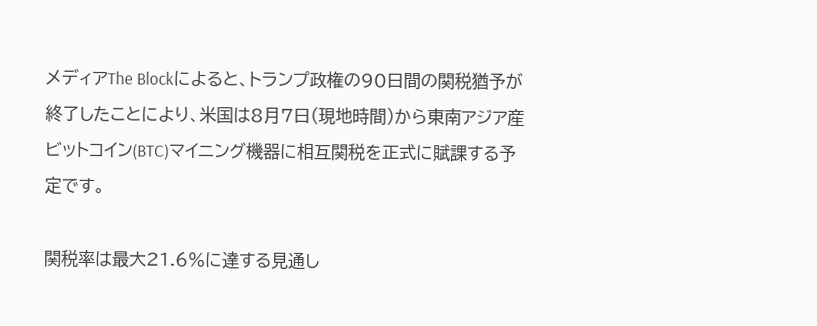メディアThe Blockによると、トランプ政権の90日間の関税猶予が終了したことにより、米国は8月7日(現地時間)から東南アジア産ビットコイン(BTC)マイニング機器に相互関税を正式に賦課する予定です。

関税率は最大21.6%に達する見通し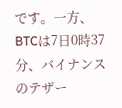です。一方、BTCは7日0時37分、バイナンスのテザー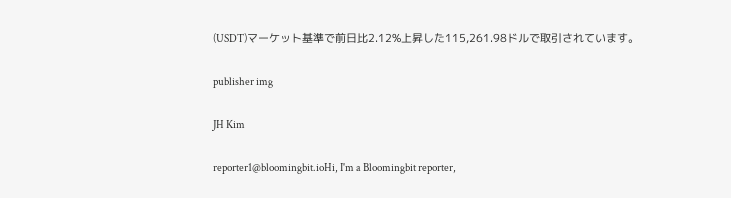(USDT)マーケット基準で前日比2.12%上昇した115,261.98ドルで取引されています。

publisher img

JH Kim

reporter1@bloomingbit.ioHi, I'm a Bloomingbit reporter,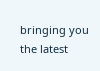bringing you the latest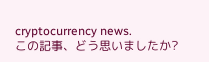cryptocurrency news.
この記事、どう思いましたか?